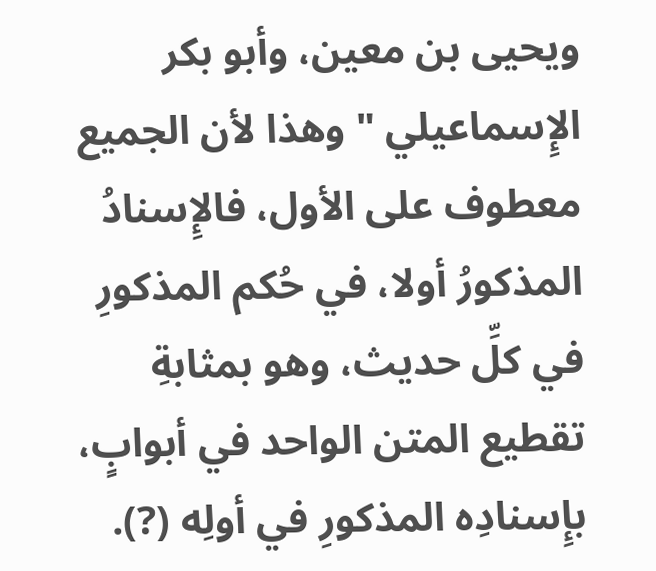ويحيى بن معين، وأبو بكر الإِسماعيلي " وهذا لأن الجميع معطوف على الأول، فالإِسنادُ المذكورُ أولا، في حُكم المذكورِ في كلِّ حديث، وهو بمثابةِ تقطيع المتن الواحد في أبوابٍ، بإِسنادِه المذكورِ في أولِه (?).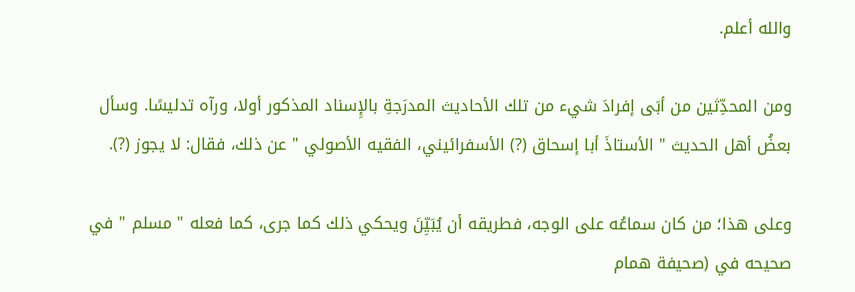والله أعلم.

ومن المحدِّثين من أبَى إفرادَ شيء من تلك الأحاديث المدرَجةِ بالإِسناد المذكور أولا، ورآه تدليسًا. وسأل بعضُ أهل الحديث " الأستاذَ أبا إسحاق (?) الأسفرائيني، الفقيه الأصولي " عن ذلك، فقال: لا يجوز (?).

وعلى هذا؛ من كان سماعُه على الوجه، فطريقه أن يُبَيِّنَ ويحكي ذلك كما جرى، كما فعله " مسلم " في صحيحه في (صحيفة همام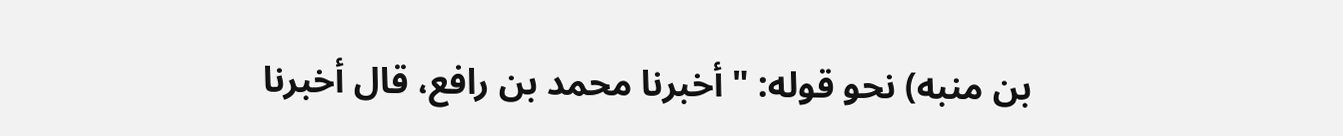بن منبه) نحو قوله: " أخبرنا محمد بن رافع، قال أخبرنا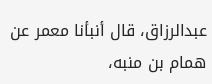عبدالرزاق، قال أنبأنا معمر عن همام بن منبه،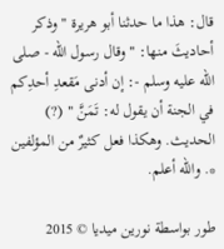قال: هذا ما حدثنا أبو هريرة " وذكر أحاديثَ منها: " وقال رسول الله - صلى الله عليه وسلم -: إن أدنى مَقعدِ أحدِكم في الجنة أن يقول له: تَمَنَّ " (?) الحديث. وهكذا فعل كثيرٌ من المؤلفين *. والله أعلم.

طور بواسطة نورين ميديا © 2015